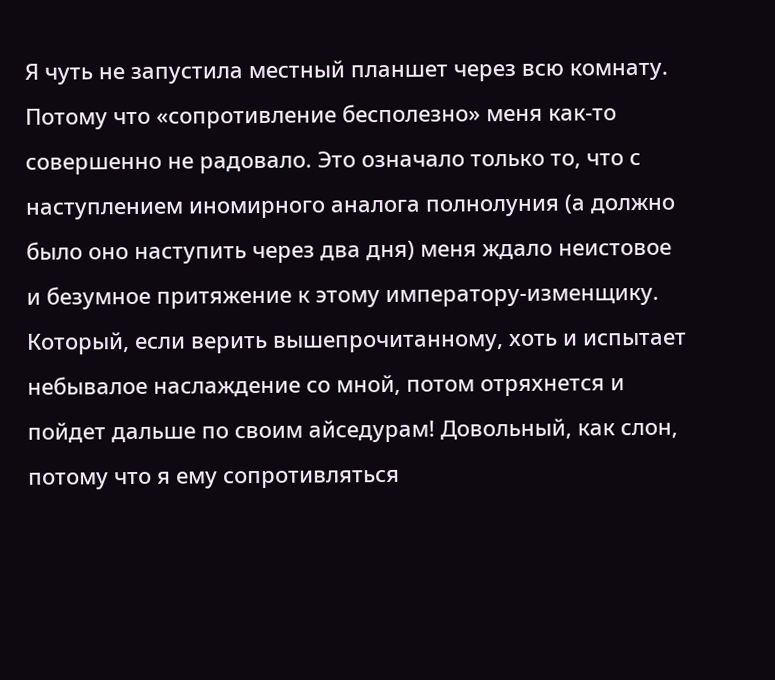Я чуть не запустила местный планшет через всю комнату. Потому что «сопротивление бесполезно» меня как-то совершенно не радовало. Это означало только то, что с наступлением иномирного аналога полнолуния (а должно было оно наступить через два дня) меня ждало неистовое и безумное притяжение к этому императору-изменщику.
Который, если верить вышепрочитанному, хоть и испытает небывалое наслаждение со мной, потом отряхнется и пойдет дальше по своим айседурам! Довольный, как слон, потому что я ему сопротивляться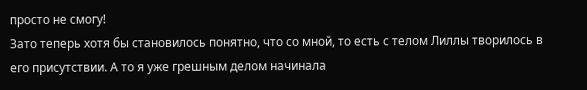просто не смогу!
Зато теперь хотя бы становилось понятно, что со мной, то есть с телом Лиллы творилось в его присутствии. А то я уже грешным делом начинала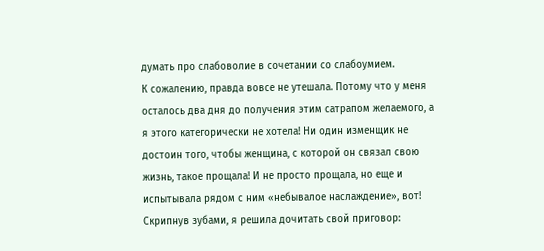думать про слабоволие в сочетании со слабоумием.
К сожалению, правда вовсе не утешала. Потому что у меня осталось два дня до получения этим сатрапом желаемого, а я этого категорически не хотела! Ни один изменщик не достоин того, чтобы женщина, с которой он связал свою жизнь, такое прощала! И не просто прощала, но еще и испытывала рядом с ним «небывалое наслаждение», вот!
Скрипнув зубами, я решила дочитать свой приговор: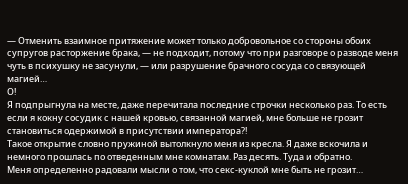— Отменить взаимное притяжение может только добровольное со стороны обоих супругов расторжение брака, — не подходит, потому что при разговоре о разводе меня чуть в психушку не засунули, — или разрушение брачного сосуда со связующей магией…
О!
Я подпрыгнула на месте, даже перечитала последние строчки несколько раз. То есть если я кокну сосудик с нашей кровью, связанной магией, мне больше не грозит становиться одержимой в присутствии императора?!
Такое открытие словно пружиной вытолкнуло меня из кресла. Я даже вскочила и немного прошлась по отведенным мне комнатам. Раз десять. Туда и обратно.
Меня определенно радовали мысли о том, что секс-куклой мне быть не грозит…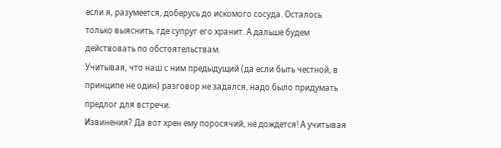если я, разумеется, доберусь до искомого сосуда. Осталось только выяснить, где супруг его хранит. А дальше будем действовать по обстоятельствам.
Учитывая, что наш с ним предыдущий (да если быть честной, в принципе не один) разговор не задался, надо было придумать предлог для встречи.
Извинения? Да вот хрен ему поросячий, не дождется! А учитывая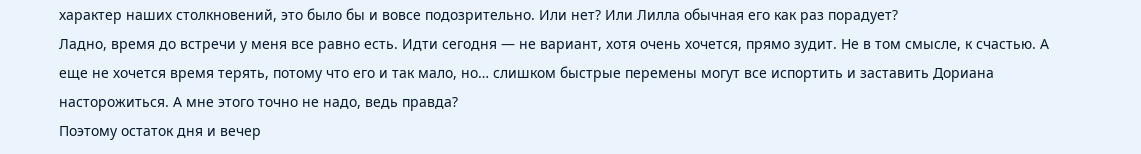характер наших столкновений, это было бы и вовсе подозрительно. Или нет? Или Лилла обычная его как раз порадует?
Ладно, время до встречи у меня все равно есть. Идти сегодня — не вариант, хотя очень хочется, прямо зудит. Не в том смысле, к счастью. А еще не хочется время терять, потому что его и так мало, но… слишком быстрые перемены могут все испортить и заставить Дориана насторожиться. А мне этого точно не надо, ведь правда?
Поэтому остаток дня и вечер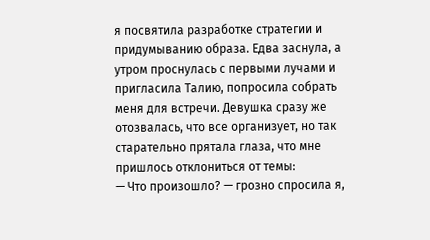я посвятила разработке стратегии и придумыванию образа. Едва заснула, а утром проснулась с первыми лучами и пригласила Талию, попросила собрать меня для встречи. Девушка сразу же отозвалась, что все организует, но так старательно прятала глаза, что мне пришлось отклониться от темы:
— Что произошло? — грозно спросила я,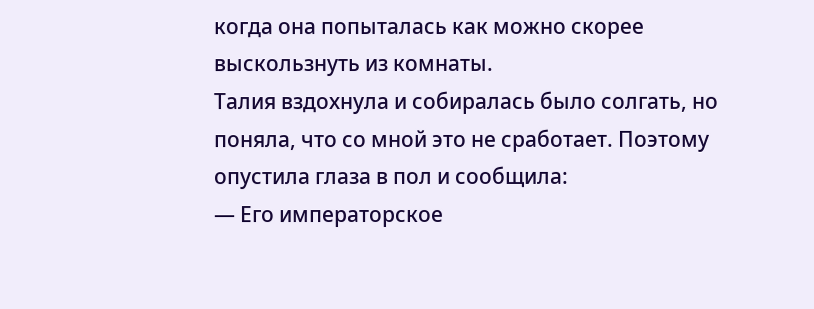когда она попыталась как можно скорее выскользнуть из комнаты.
Талия вздохнула и собиралась было солгать, но поняла, что со мной это не сработает. Поэтому опустила глаза в пол и сообщила:
— Его императорское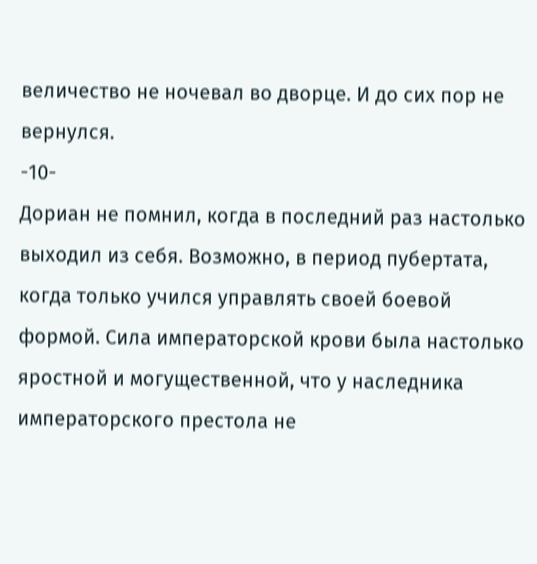величество не ночевал во дворце. И до сих пор не вернулся.
-10-
Дориан не помнил, когда в последний раз настолько выходил из себя. Возможно, в период пубертата, когда только учился управлять своей боевой формой. Сила императорской крови была настолько яростной и могущественной, что у наследника императорского престола не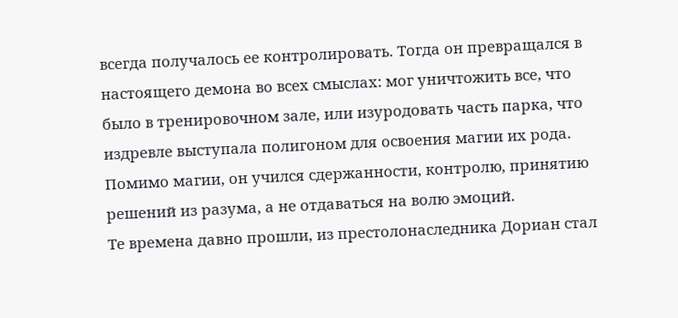всегда получалось ее контролировать. Тогда он превращался в настоящего демона во всех смыслах: мог уничтожить все, что было в тренировочном зале, или изуродовать часть парка, что издревле выступала полигоном для освоения магии их рода. Помимо магии, он учился сдержанности, контролю, принятию решений из разума, а не отдаваться на волю эмоций.
Те времена давно прошли, из престолонаследника Дориан стал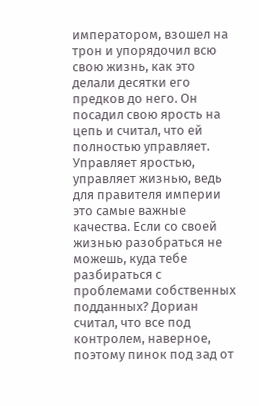императором, взошел на трон и упорядочил всю свою жизнь, как это делали десятки его предков до него. Он посадил свою ярость на цепь и считал, что ей полностью управляет. Управляет яростью, управляет жизнью, ведь для правителя империи это самые важные качества. Если со своей жизнью разобраться не можешь, куда тебе разбираться с проблемами собственных подданных? Дориан считал, что все под контролем, наверное, поэтому пинок под зад от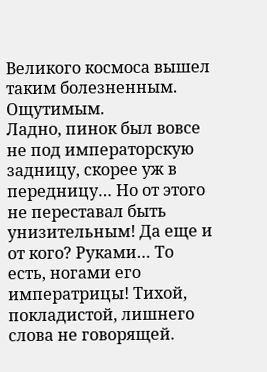Великого космоса вышел таким болезненным. Ощутимым.
Ладно, пинок был вовсе не под императорскую задницу, скорее уж в передницу… Но от этого не переставал быть унизительным! Да еще и от кого? Руками… То есть, ногами его императрицы! Тихой, покладистой, лишнего слова не говорящей.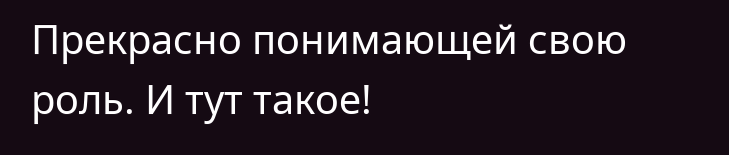Прекрасно понимающей свою роль. И тут такое!